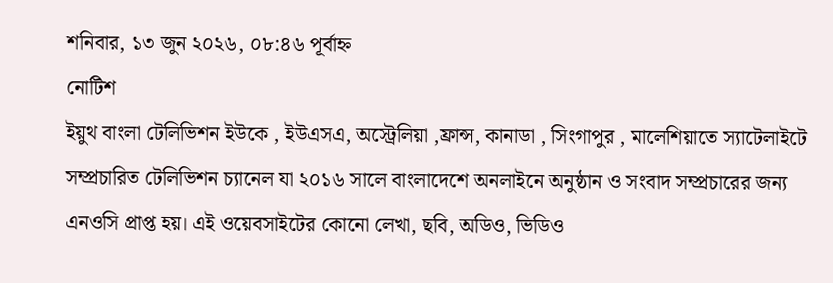শনিবার, ১৩ জুন ২০২৬, ০৮:৪৬ পূর্বাহ্ন
নোটিশ
ইয়ুথ বাংলা টেলিভিশন ইউকে , ইউএসএ, অস্ট্রেলিয়া ,ফ্রান্স, কানাডা , সিংগাপুর , মালেশিয়াতে স্যাটেলাইটে সম্প্রচারিত টেলিভিশন চ্যানেল যা ২০১৬ সালে বাংলাদেশে অনলাইনে অনুষ্ঠান ও সংবাদ সম্প্রচারের জন্য এনওসি প্রাপ্ত হয়। এই ওয়েবসাইটের কোনো লেখা, ছবি, অডিও, ভিডিও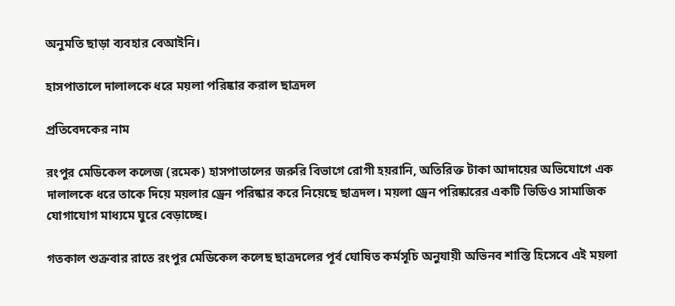অনুমতি ছাড়া ব্যবহার বেআইনি।

হাসপাতালে দালালকে ধরে ময়লা পরিষ্কার করাল ছাত্রদল

প্রতিবেদকের নাম

রংপুর মেডিকেল কলেজ (রমেক) হাসপাতালের জরুরি বিভাগে রোগী হয়রানি, অতিরিক্ত টাকা আদায়ের অভিযোগে এক দালালকে ধরে তাকে দিয়ে ময়লার ড্রেন পরিষ্কার করে নিয়েছে ছাত্রদল। ময়লা ড্রেন পরিষ্কারের একটি ভিডিও সামাজিক যোগাযোগ মাধ্যমে ঘুরে বেড়াচ্ছে।

গতকাল শুক্রবার রাতে রংপুর মেডিকেল কলেছ ছাত্রদলের পূর্ব ঘোষিত কর্মসূচি অনুযায়ী অভিনব শাস্তি হিসেবে এই ময়লা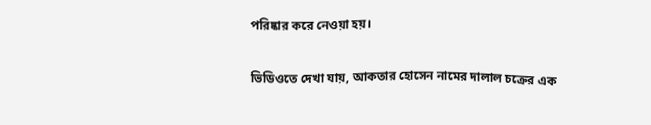পরিষ্কার করে নেওয়া হয়।

ভিডিওতে দেখা যায়, আকতার হোসেন নামের দালাল চক্রের এক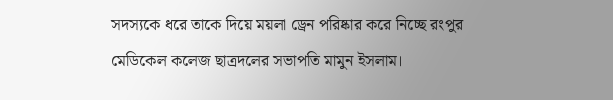সদস্যকে ধরে তাকে দিয়ে ময়লা ড্রেন পরিষ্কার করে নিচ্ছে রংপুর মেডিকেল কলেজ ছাত্রদলের সভাপতি মামুন ইসলাম।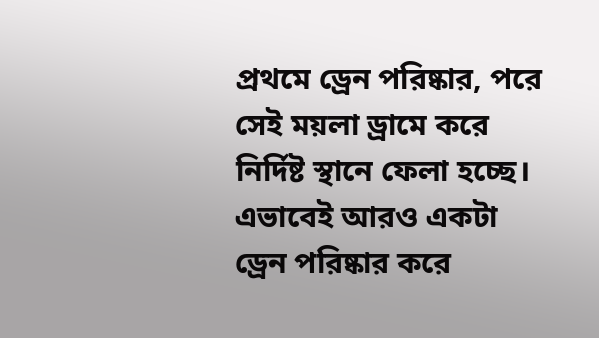প্রথমে ড্রেন পরিষ্কার, পরে সেই ময়লা ড্রামে করে নির্দিষ্ট স্থানে ফেলা হচ্ছে। এভাবেই আরও একটা ড্রেন পরিষ্কার করে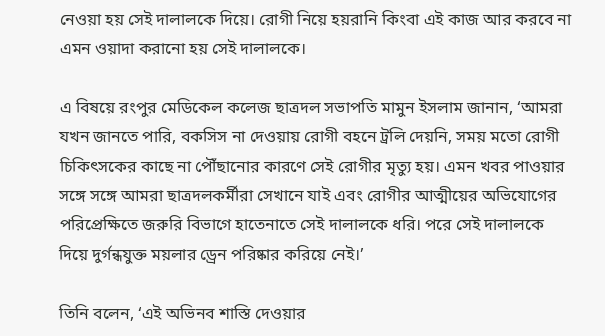নেওয়া হয় সেই দালালকে দিয়ে। রোগী নিয়ে হয়রানি কিংবা এই কাজ আর করবে না এমন ওয়াদা করানো হয় সেই দালালকে।

এ বিষয়ে রংপুর মেডিকেল কলেজ ছাত্রদল সভাপতি মামুন ইসলাম জানান, ‘আমরা যখন জানতে পারি, বকসিস না দেওয়ায় রোগী বহনে ট্রলি দেয়নি, সময় মতো রোগী চিকিৎসকের কাছে না পৌঁছানোর কারণে সেই রোগীর মৃত্যু হয়। এমন খবর পাওয়ার সঙ্গে সঙ্গে আমরা ছাত্রদলকর্মীরা সেখানে যাই এবং রোগীর আত্মীয়ের অভিযোগের পরিপ্রেক্ষিতে জরুরি বিভাগে হাতেনাতে সেই দালালকে ধরি। পরে সেই দালালকে দিয়ে দুর্গন্ধযুক্ত ময়লার ড্রেন পরিষ্কার করিয়ে নেই।’

তিনি বলেন, ‘এই অভিনব শাস্তি দেওয়ার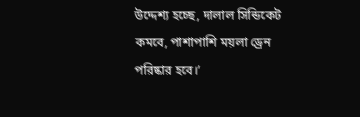উদ্দেশ্য হচ্ছে, দালাল সিন্ডিকেট কমবে, পাশাপাশি ময়লা ড্রেন পরিষ্কার হবে।’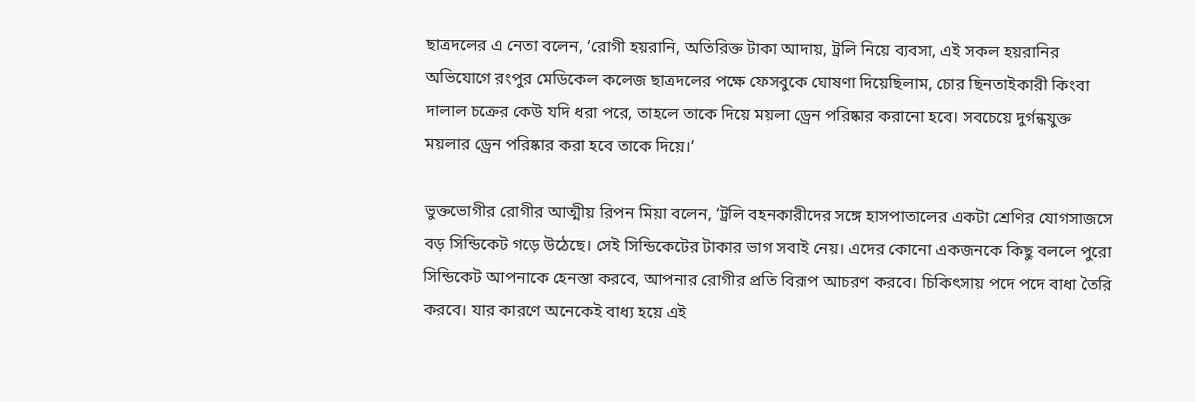ছাত্রদলের এ নেতা বলেন, ‘রোগী হয়রানি, অতিরিক্ত টাকা আদায়, ট্রলি নিয়ে ব্যবসা, এই সকল হয়রানির অভিযোগে রংপুর মেডিকেল কলেজ ছাত্রদলের পক্ষে ফেসবুকে ঘোষণা দিয়েছিলাম, চোর ছিনতাইকারী কিংবা দালাল চক্রের কেউ যদি ধরা পরে, তাহলে তাকে দিয়ে ময়লা ড্রেন পরিষ্কার করানো হবে। সবচেয়ে দুর্গন্ধযুক্ত ময়লার ড্রেন পরিষ্কার করা হবে তাকে দিয়ে।’

ভুক্তভোগীর রোগীর আত্মীয় রিপন মিয়া বলেন, ‘ট্রলি বহনকারীদের সঙ্গে হাসপাতালের একটা শ্রেণির যোগসাজসে বড় সিন্ডিকেট গড়ে উঠেছে। সেই সিন্ডিকেটের টাকার ভাগ সবাই নেয়। এদের কোনো একজনকে কিছু বললে পুরো সিন্ডিকেট আপনাকে হেনস্তা করবে, আপনার রোগীর প্রতি বিরূপ আচরণ করবে। চিকিৎসায় পদে পদে বাধা তৈরি করবে। যার কারণে অনেকেই বাধ্য হয়ে এই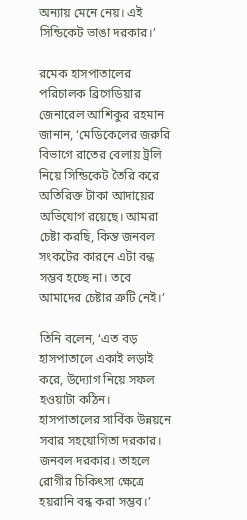অন্যায় মেনে নেয়। এই সিন্ডিকেট ভাঙা দরকার।’

রমেক হাসপাতালের পরিচালক ব্রিগেডিয়ার জেনারেল আশিকুর রহমান জানান, ‘মেডিকেলের জরুরি বিভাগে রাতের বেলায় ট্রলি নিয়ে সিন্ডিকেট তৈরি করে অতিরিক্ত টাকা আদায়ের অভিযোগ রয়েছে। আমরা চেষ্টা করছি, কিন্ত জনবল সংকটের কারনে এটা বন্ধ সম্ভব হচ্ছে না। তবে আমাদের চেষ্টার ত্রুটি নেই।’

তিনি বলেন, ‘এত বড় হাসপাতালে একাই লড়াই করে, উদ্যোগ নিয়ে সফল হওয়াটা কঠিন। হাসপাতালের সার্বিক উন্নয়নে সবার সহযোগিতা দরকার। জনবল দরকার। তাহলে রোগীর চিকিৎসা ক্ষেত্রে হয়রানি বন্ধ করা সম্ভব।’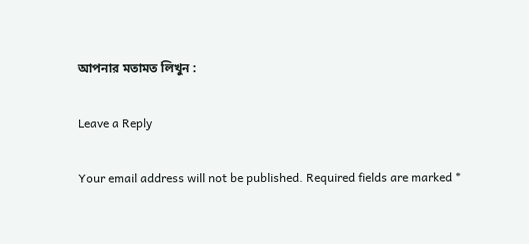আপনার মতামত লিখুন :

Leave a Reply

Your email address will not be published. Required fields are marked *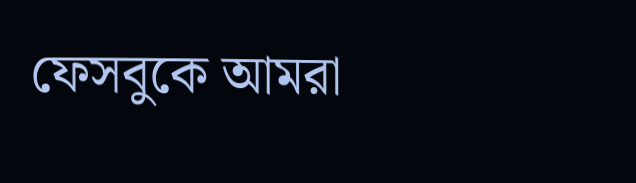ফেসবুকে আমরা